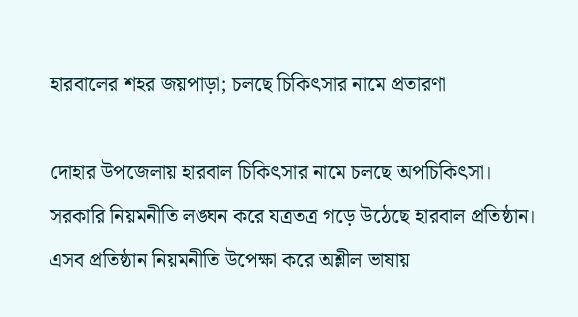হারবালের শহর জয়পাড়া; চলছে চিকিৎসার নামে প্রতারণা

দোহার উপজেলায় হারবাল চিকিৎসার নামে চলছে অপচিকিৎসা। সরকারি নিয়মনীতি লঙ্ঘন করে যত্রতত্র গড়ে উঠেছে হারবাল প্রতিষ্ঠান। এসব প্রতিষ্ঠান নিয়মনীতি উপেক্ষা করে অশ্লীল ভাষায়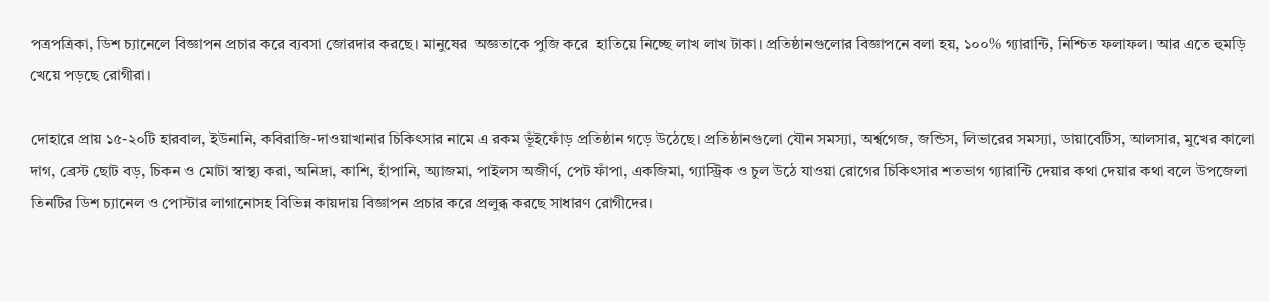পত্রপত্রিকা, ডিশ চ্যানেলে বিজ্ঞাপন প্রচার করে ব্যবসা জোরদার করছে। মানুষের  অজ্ঞতাকে পুজি করে  হাতিয়ে নিচ্ছে লাখ লাখ টাকা। প্রতিষ্ঠানগুলোর বিজ্ঞাপনে বলা হয়, ১০০% গ্যারান্টি, নিশ্চিত ফলাফল। আর এতে হুমড়ি খেয়ে পড়ছে রোগীরা।

দোহারে প্রায় ১৫-২০টি হারবাল, ইউনানি, কবিরাজি-দাওয়াখানার চিকিৎসার নামে এ রকম ভূঁইফোঁড় প্রতিষ্ঠান গড়ে উঠেছে। প্রতিষ্ঠানগুলো যৌন সমস্যা, অর্শ্বগেজ, জন্ডিস, লিভারের সমস্যা, ডায়াবেটিস, আলসার, মুখের কালো দাগ, ব্রেস্ট ছোট বড়, চিকন ও মোটা স্বাস্থ্য করা, অনিদ্রা, কাশি, হাঁপানি, অ্যাজমা, পাইলস অজীর্ণ, পেট ফাঁপা, একজিমা, গ্যাস্ট্রিক ও চুল উঠে যাওয়া রোগের চিকিৎসার শতভাগ গ্যারান্টি দেয়ার কথা দেয়ার কথা বলে উপজেলা তিনটির ডিশ চ্যানেল ও পোস্টার লাগানোসহ বিভিন্ন কায়দায় বিজ্ঞাপন প্রচার করে প্রলুব্ধ করছে সাধারণ রোগীদের।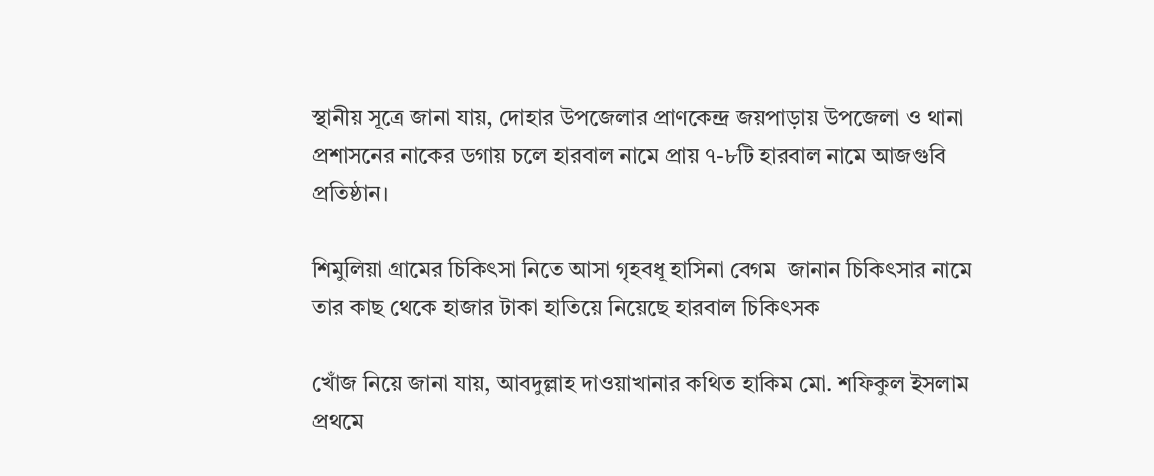স্থানীয় সূত্রে জানা যায়, দোহার উপজেলার প্রাণকেন্দ্র জয়পাড়ায় উপজেলা ও থানা প্রশাসনের নাকের ডগায় চলে হারবাল নামে প্রায় ৭-৮টি হারবাল নামে আজগুবি প্রতিষ্ঠান।

শিমুলিয়া গ্রামের চিকিৎসা নিতে আসা গৃহবধূ হাসিনা বেগম  জানান চিকিৎসার নামে তার কাছ থেকে হাজার টাকা হাতিয়ে নিয়েছে হারবাল চিকিৎসক

খোঁজ নিয়ে জানা যায়, আবদুল্লাহ দাওয়াখানার কথিত হাকিম মো. শফিকুল ইসলাম প্রথমে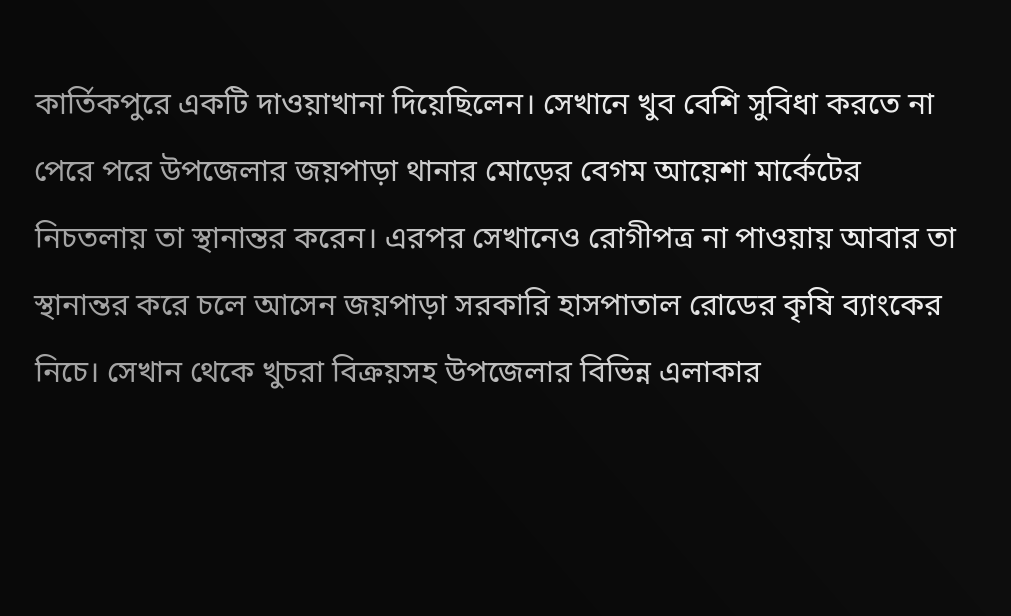কার্তিকপুরে একটি দাওয়াখানা দিয়েছিলেন। সেখানে খুব বেশি সুবিধা করতে না পেরে পরে উপজেলার জয়পাড়া থানার মোড়ের বেগম আয়েশা মার্কেটের নিচতলায় তা স্থানান্তর করেন। এরপর সেখানেও রোগীপত্র না পাওয়ায় আবার তা স্থানান্তর করে চলে আসেন জয়পাড়া সরকারি হাসপাতাল রোডের কৃষি ব্যাংকের নিচে। সেখান থেকে খুচরা বিক্রয়সহ উপজেলার বিভিন্ন এলাকার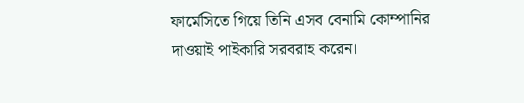ফার্মেসিতে গিয়ে তিনি এসব বেনামি কোম্পানির দাওয়াই পাইকারি সরবরাহ করেন।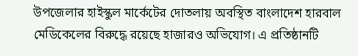উপজেলার হাইস্কুল মার্কেটের দোতলায় অবস্থিত বাংলাদেশ হারবাল মেডিকেলের বিরুদ্ধে রয়েছে হাজারও অভিযোগ। এ প্রতিষ্ঠানটি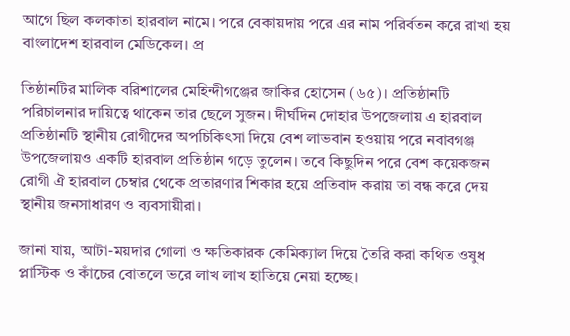আগে ছিল কলকাতা হারবাল নামে। পরে বেকায়দায় পরে এর নাম পরির্বতন করে রাখা হয় বাংলাদেশ হারবাল মেডিকেল। প্র

তিষ্ঠানটির মালিক বরিশালের মেহিন্দীগঞ্জের জাকির হোসেন (৬৫)। প্রতিষ্ঠানটি পরিচালনার দায়িত্বে থাকেন তার ছেলে সুজন। দীর্ঘদিন দোহার উপজেলায় এ হারবাল প্রতিষ্ঠানটি স্থানীয় রোগীদের অপচিকিৎসা দিয়ে বেশ লাভবান হওয়ায় পরে নবাবগঞ্জ উপজেলায়ও একটি হারবাল প্রতিষ্ঠান গড়ে তুলেন। তবে কিছুদিন পরে বেশ কয়েকজন রোগী ঐ হারবাল চেম্বার থেকে প্রতারণার শিকার হয়ে প্রতিবাদ করায় তা বন্ধ করে দেয় স্থানীয় জনসাধারণ ও ব্যবসায়ীরা।

জানা যায়, আটা-ময়দার গোলা ও ক্ষতিকারক কেমিক্যাল দিয়ে তৈরি করা কথিত ওষুধ প্লাস্টিক ও কাঁচের বোতলে ভরে লাখ লাখ হাতিয়ে নেয়া হচ্ছে।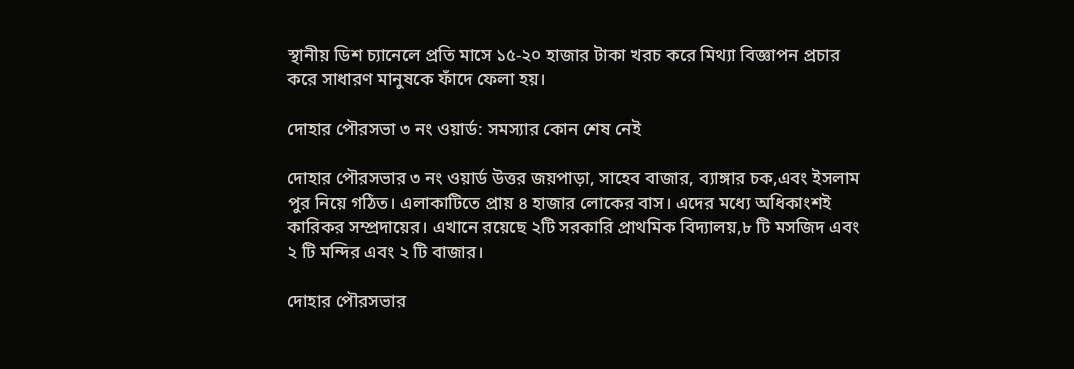স্থানীয় ডিশ চ্যানেলে প্রতি মাসে ১৫-২০ হাজার টাকা খরচ করে মিথ্যা বিজ্ঞাপন প্রচার করে সাধারণ মানুষকে ফাঁদে ফেলা হয়।

দোহার পৌরসভা ৩ নং ওয়ার্ড: সমস্যার কোন শেষ নেই

দোহার পৌরসভার ৩ নং ওয়ার্ড উত্তর জয়পাড়া, সাহেব বাজার, ব্যাঙ্গার চক,এবং ইসলাম পুর নিয়ে গঠিত। এলাকাটিতে প্রায় ৪ হাজার লোকের বাস। এদের মধ্যে অধিকাংশই কারিকর সম্প্রদায়ের। এখানে রয়েছে ২টি সরকারি প্রাথমিক বিদ্যালয়,৮ টি মসজিদ এবং ২ টি মন্দির এবং ২ টি বাজার।

দোহার পৌরসভার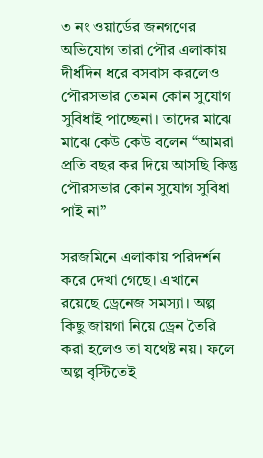৩ নং ওয়ার্ডের জনগণের অভিযোগ তারা পৌর এলাকায় দীর্ধদিন ধরে বসবাস করলেও পৌরসভার তেমন কোন সুযোগ সুবিধাই পাচ্ছেনা। তাদের মাঝে মাঝে কেউ কেউ বলেন “আমরা প্রতি বছর কর দিয়ে আসছি কিন্তু পৌরসভার কোন সুযোগ সুবিধা পাই না”

সরজমিনে এলাকায় পরিদর্শন করে দেখা গেছে। এখানে রয়েছে ড্রেনেজ সমস্যা। অল্প কিছু জায়গা নিয়ে ড্রেন তৈরি করা হলেও তা যথেষ্ট নয়। ফলে অল্প বৃস্টিতেই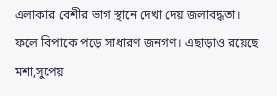এলাকার বেশীর ভাগ স্থানে দেখা দেয় জলাবদ্ধতা। ফলে বিপাকে পড়ে সাধারণ জনগণ। এছাড়াও রয়েছে মশা,সুপেয়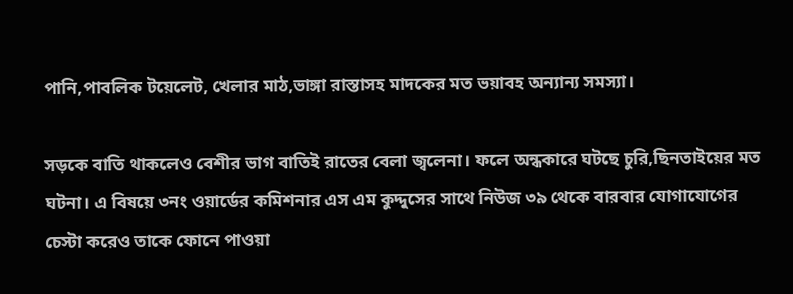পানি,পাবলিক টয়েলেট, খেলার মাঠ,ভাঙ্গা রাস্তাসহ মাদকের মত ভয়াবহ অন্যান্য সমস্যা।

সড়কে বাতি থাকলেও বেশীর ভাগ বাতিই রাতের বেলা জ্বলেনা। ফলে অন্ধকারে ঘটছে চুরি,ছিনতাইয়ের মত ঘটনা। এ বিষয়ে ৩নং ওয়ার্ডের কমিশনার এস এম কুদ্দুসের সাথে নিউজ ৩৯ থেকে বারবার যোগাযোগের চেস্টা করেও তাকে ফোনে পাওয়া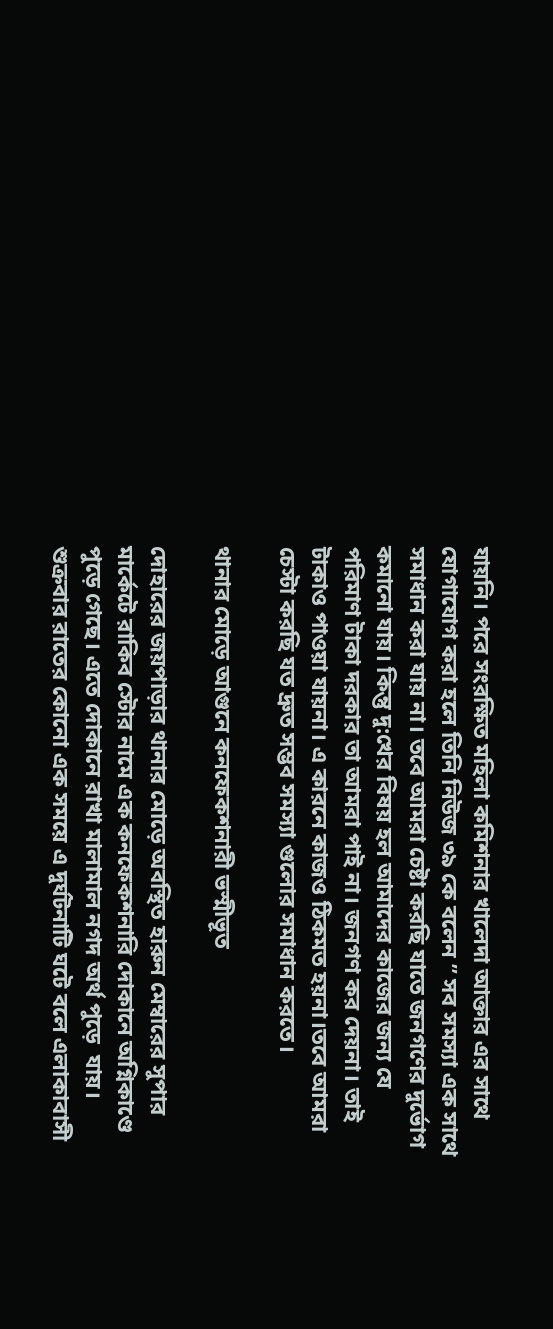যায়নি। পরে সংরক্ষিত মহিলা কমিশনার খালেদা আক্তার এর সাথে যোগাযোগ করা হলে তিনি নিউজ ৩৯ কে বলেন ” সব সমস্যা এক সাথে সমাধান করা যায় না। তবে আমরা চেষ্টা করছি যাতে জনগণের দুর্ভোগ কমানো যায়। কিন্তু দু:খের বিষয় হল আমাদের কাজের জন্য যে পরিমাণ টাকা দরকার তা আমরা পাই না। জনগণ কর দেয়না। তাই টাকাও পাওয়া যায়না। এ কারনে কাজও ঠিকমত হয়না।তবে আমরা চেস্টা করছি যত দ্রুত সম্ভব সমস্যা গুলোর সমাধান করতে।

থানার মোড়ে আগুনে কনফেকশনারী ভস্মীভূত

দোহারের জয়পাড়ার থানার মোড়ে অবস্থিত হারুন মেম্বারের সুপার মার্কেটে রাকিব স্টোর নামে এক কনফেকশনারি দোকানে অগ্নিকাণ্ডে পুড়ে গেছে। এতে দোকানে রাখা মালামাল নগদ অর্থ পুড়ে  যায়।  শুক্রবার রাতের কোনো এক সময়ে এ দুর্ঘটনাটি ঘটে বলে এলাকাবাসী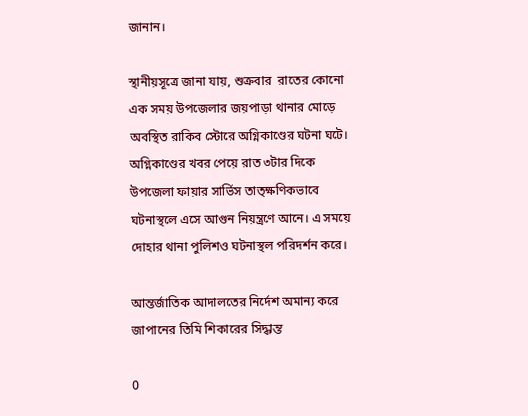জানান।

স্থানীয়সূত্রে জানা যায়, শুক্রবার  রাতের কোনো এক সময় উপজেলার জয়পাড়া থানার মোড়ে অবস্থিত রাকিব স্টোরে অগ্নিকাণ্ডের ঘটনা ঘটে। অগ্নিকাণ্ডের খবর পেয়ে রাত ৩টার দিকে উপজেলা ফায়ার সার্ভিস তাত্ক্ষণিকভাবে ঘটনাস্থলে এসে আগুন নিয়ন্ত্রণে আনে। এ সময়ে দোহার থানা পুলিশও ঘটনাস্থল পরিদর্শন করে।

আন্তর্জাতিক আদালতের নির্দেশ অমান্য করে জাপানের তিমি শিকারের সিদ্ধান্ত

0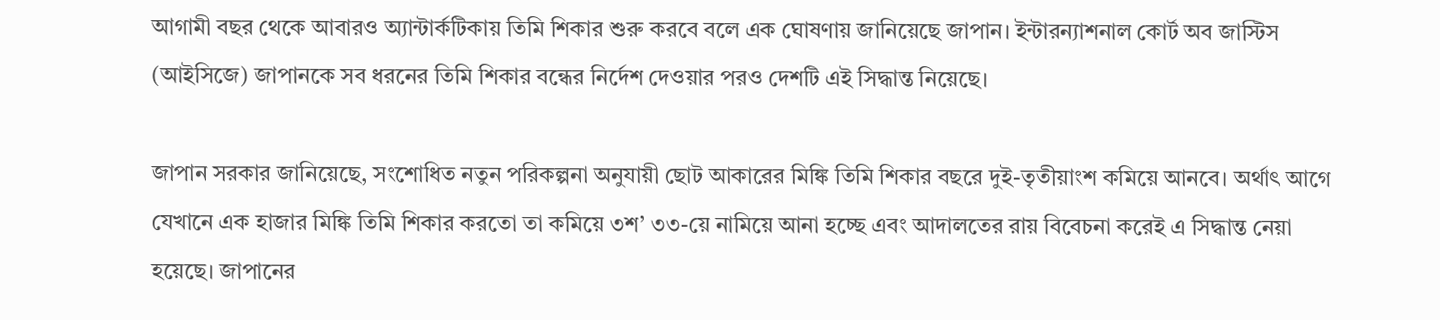আগামী বছর থেকে আবারও অ্যান্টার্কটিকায় তিমি শিকার শুরু করবে বলে এক ঘোষণায় জানিয়েছে জাপান। ইন্টারন্যাশনাল কোর্ট অব জাস্টিস (আইসিজে) জাপানকে সব ধরনের তিমি শিকার বন্ধের নির্দেশ দেওয়ার পরও দেশটি এই সিদ্ধান্ত নিয়েছে।

জাপান সরকার জানিয়েছে, সংশোধিত নতুন পরিকল্পনা অনুযায়ী ছোট আকারের মিঙ্কি তিমি শিকার বছরে দুই-তৃতীয়াংশ কমিয়ে আনবে। অর্থাৎ আগে যেখানে এক হাজার মিঙ্কি তিমি শিকার করতো তা কমিয়ে ৩শ’ ৩৩-য়ে নামিয়ে আনা হচ্ছে এবং আদালতের রায় বিবেচনা করেই এ সিদ্ধান্ত নেয়া হয়েছে। জাপানের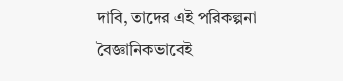দাবি, তাদের এই পরিকল্পনা বৈজ্ঞানিকভাবেই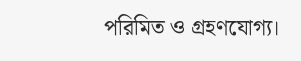পরিমিত ও গ্রহণযোগ্য।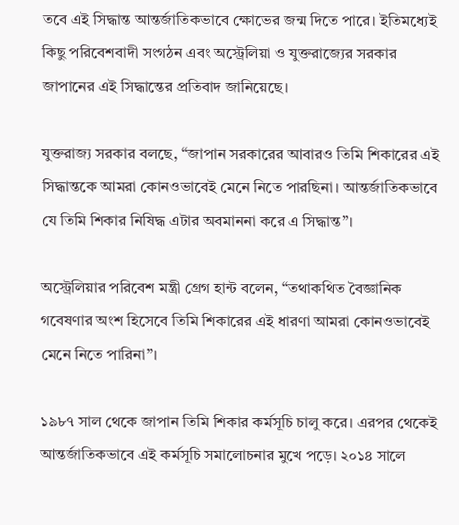তবে এই সিদ্ধান্ত আন্তর্জাতিকভাবে ক্ষোভের জন্ম দিতে পারে। ইতিমধ্যেই কিছু পরিবেশবাদী সংগঠন এবং অস্ট্রেলিয়া ও যুক্তরাজ্যের সরকার জাপানের এই সিদ্ধান্তের প্রতিবাদ জানিয়েছে।

যুক্তরাজ্য সরকার বলছে, “জাপান সরকারের আবারও তিমি শিকারের এই সিদ্ধান্তকে আমরা কোনওভাবেই মেনে নিতে পারছিনা। আন্তর্জাতিকভাবে যে তিমি শিকার নিষিদ্ধ এটার অবমাননা করে এ সিদ্ধান্ত”।

অস্ট্রেলিয়ার পরিবেশ মন্ত্রী গ্রেগ হান্ট বলেন, “তথাকথিত বৈজ্ঞানিক গবেষণার অংশ হিসেবে তিমি শিকারের এই ধারণা আমরা কোনওভাবেই মেনে নিতে পারিনা”।

১৯৮৭ সাল থেকে জাপান তিমি শিকার কর্মসূচি চালু করে। এরপর থেকেই আন্তর্জাতিকভাবে এই কর্মসূচি সমালোচনার মুখে পড়ে। ২০১৪ সালে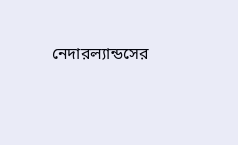নেদারল্যান্ডসের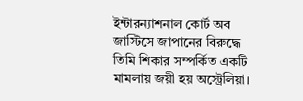ইন্টারন্যাশনাল কোর্ট অব জাস্টিসে জাপানের বিরুদ্ধে তিমি শিকার সম্পর্কিত একটি মামলায় জয়ী হয় অস্ট্রেলিয়া।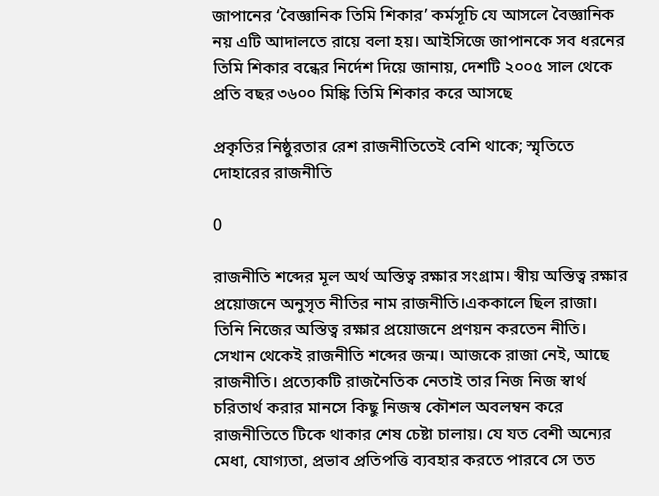জাপানের ‘বৈজ্ঞানিক তিমি শিকার’ কর্মসূচি যে আসলে বৈজ্ঞানিক নয় এটি আদালতে রায়ে বলা হয়। আইসিজে জাপানকে সব ধরনের তিমি শিকার বন্ধের নির্দেশ দিয়ে জানায়, দেশটি ২০০৫ সাল থেকে প্রতি বছর ৩৬০০ মিঙ্কি তিমি শিকার করে আসছে

প্রকৃতির নিষ্ঠুরতার রেশ রাজনীতিতেই বেশি থাকে; স্মৃতিতে দোহারের রাজনীতি

0

রাজনীতি শব্দের মূল অর্থ অস্তিত্ব রক্ষার সংগ্রাম। স্বীয় অস্তিত্ব রক্ষার প্রয়োজনে অনুসৃত নীতির নাম রাজনীতি।এককালে ছিল রাজা। তিনি নিজের অস্তিত্ব রক্ষার প্রয়োজনে প্রণয়ন করতেন নীতি। সেখান থেকেই রাজনীতি শব্দের জন্ম। আজকে রাজা নেই, আছে রাজনীতি। প্রত্যেকটি রাজনৈতিক নেতাই তার নিজ নিজ স্বার্থ চরিতার্থ করার মানসে কিছু নিজস্ব কৌশল অবলম্বন করে রাজনীতিতে টিকে থাকার শেষ চেষ্টা চালায়। যে যত বেশী অন্যের মেধা, যোগ্যতা, প্রভাব প্রতিপত্তি ব্যবহার করতে পারবে সে তত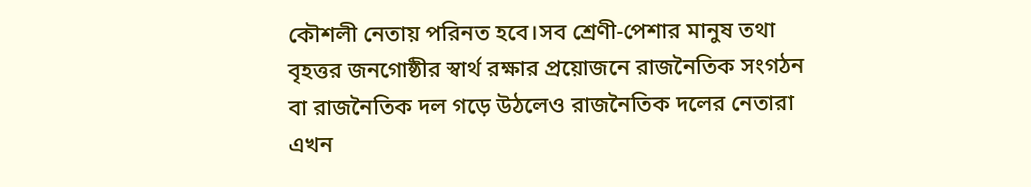কৌশলী নেতায় পরিনত হবে।সব শ্রেণী-পেশার মানুষ তথা বৃহত্তর জনগোষ্ঠীর স্বার্থ রক্ষার প্রয়োজনে রাজনৈতিক সংগঠন বা রাজনৈতিক দল গড়ে উঠলেও রাজনৈতিক দলের নেতারা এখন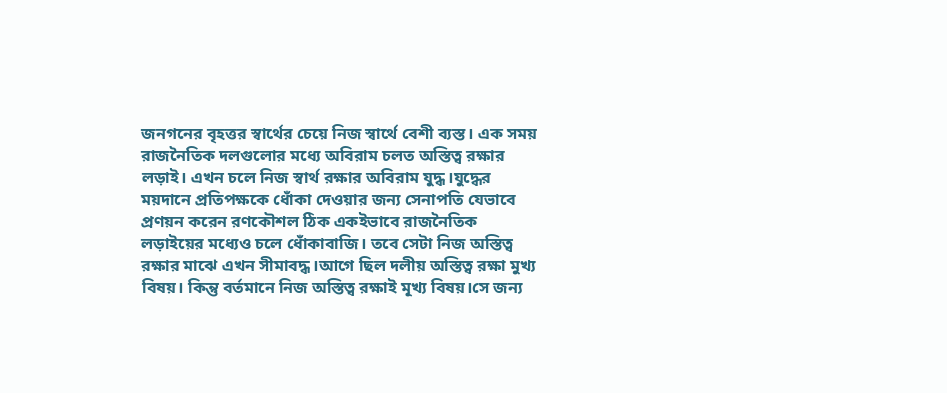জনগনের বৃহত্তর স্বার্থের চেয়ে নিজ স্বার্থে বেশী ব্যস্ত। এক সময় রাজনৈতিক দলগুলোর মধ্যে অবিরাম চলত অস্তিত্ব রক্ষার লড়াই। এখন চলে নিজ স্বার্থ রক্ষার অবিরাম যুদ্ধ।যুদ্ধের ময়দানে প্রতিপক্ষকে ধোঁকা দেওয়ার জন্য সেনাপতি যেভাবে প্রণয়ন করেন রণকৌশল ঠিক একইভাবে রাজনৈতিক লড়াইয়ের মধ্যেও চলে ধোঁকাবাজি। তবে সেটা নিজ অস্তিত্ব রক্ষার মাঝে এখন সীমাবদ্ধ।আগে ছিল দলীয় অস্তিত্ব রক্ষা মুখ্য বিষয়। কিন্তু বর্তমানে নিজ অস্তিত্ব রক্ষাই মূখ্য বিষয়।সে জন্য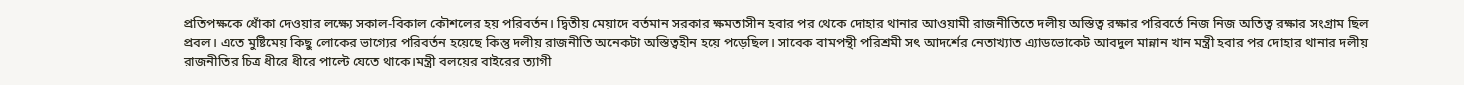প্রতিপক্ষকে ধোঁকা দেওয়ার লক্ষ্যে সকাল-বিকাল কৌশলের হয় পরিবর্তন। দ্বিতীয় মেয়াদে বর্তমান সরকার ক্ষমতাসীন হবার পর থেকে দোহার থানার আওয়ামী রাজনীতিতে দলীয় অস্তিত্ব রক্ষার পরিবর্তে নিজ নিজ অতিত্ব রক্ষার সংগ্রাম ছিল প্রবল। এতে মুষ্টিমেয় কিছু লোকের ভাগ্যের পরিবর্তন হয়েছে কিন্তু দলীয় রাজনীতি অনেকটা অস্তিত্বহীন হয়ে পড়েছিল। সাবেক বামপন্থী পরিশ্রমী সৎ আদর্শের নেতাখ্যাত এ্যাডভোকেট আবদুল মান্নান খান মন্ত্রী হবার পর দোহার থানার দলীয় রাজনীতির চিত্র ধীরে ধীরে পাল্টে যেতে থাকে।মন্ত্রী বলয়ের বাইরের ত্যাগী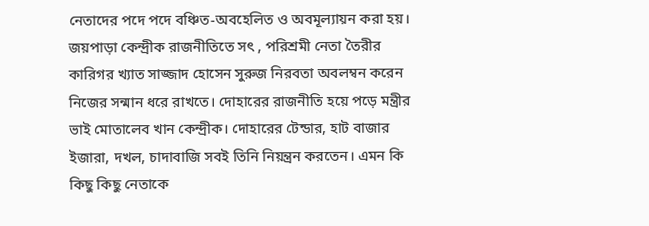নেতাদের পদে পদে বঞ্চিত-অবহেলিত ও অবমূল্যায়ন করা হয়। জয়পাড়া কেন্দ্রীক রাজনীতিতে সৎ , পরিশ্রমী নেতা তৈরীর কারিগর খ্যাত সাজ্জাদ হোসেন সুরুজ নিরবতা অবলম্বন করেন নিজের সন্মান ধরে রাখতে। দোহারের রাজনীতি হয়ে পড়ে মন্ত্রীর ভাই মোতালেব খান কেন্দ্রীক। দোহারের টেন্ডার, হাট বাজার ইজারা, দখল, চাদাবাজি সবই তিনি নিয়ন্ত্রন করতেন। এমন কি কিছু কিছু নেতাকে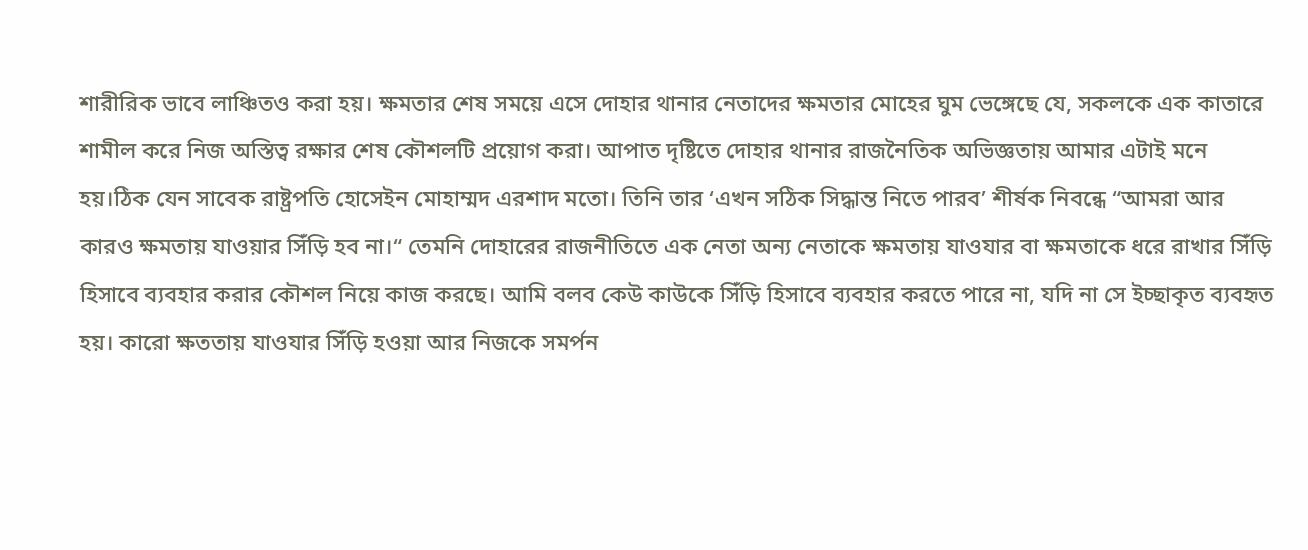শারীরিক ভাবে লাঞ্চিতও করা হয়। ক্ষমতার শেষ সময়ে এসে দোহার থানার নেতাদের ক্ষমতার মোহের ঘুম ভেঙ্গেছে যে, সকলকে এক কাতারে শামীল করে নিজ অস্তিত্ব রক্ষার শেষ কৌশলটি প্রয়োগ করা। আপাত দৃষ্টিতে দোহার থানার রাজনৈতিক অভিজ্ঞতায় আমার এটাই মনে হয়।ঠিক যেন সাবেক রাষ্ট্রপতি হোসেইন মোহাম্মদ এরশাদ মতো। তিনি তার ‘এখন সঠিক সিদ্ধান্ত নিতে পারব’ শীর্ষক নিবন্ধে “আমরা আর কারও ক্ষমতায় যাওয়ার সিঁড়ি হব না।“ তেমনি দোহারের রাজনীতিতে এক নেতা অন্য নেতাকে ক্ষমতায় যাওযার বা ক্ষমতাকে ধরে রাখার সিঁড়ি হিসাবে ব্যবহার করার কৌশল নিয়ে কাজ করছে। আমি বলব কেউ কাউকে সিঁড়ি হিসাবে ব্যবহার করতে পারে না, যদি না সে ইচ্ছাকৃত ব্যবহৃত হয়। কারো ক্ষততায় যাওযার সিঁড়ি হওয়া আর নিজকে সমর্পন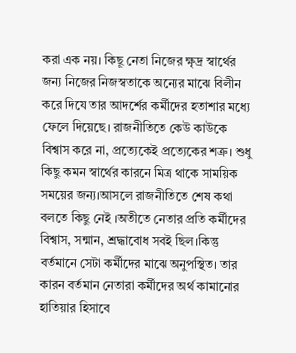করা এক নয়। কিছূ নেতা নিজের ক্ষৃদ্র স্বার্থের জন্য নিজের নিজস্বতাকে অন্যের মাঝে বিলীন করে দিযে তার আদর্শের কর্মীদের হতাশার মধ্যে ফেলে দিয়েছে। রাজনীতিতে কেউ কাউকে বিশ্বাস করে না, প্রত্যেকেই প্রত্যেকের শত্রু। শুধু কিছু কমন স্বার্থের কারনে মিত্র থাকে সাময়িক সময়ের জন্য।আসলে রাজনীতিতে শেষ কথা বলতে কিছু নেই ।অতীতে নেতার প্রতি কর্মীদের বিশ্বাস, সন্মান, শ্রদ্ধাবোধ সবই ছিল।কিন্তু বর্তমানে সেটা কর্মীদের মাঝে অনুপস্থিত। তার কারন বর্তমান নেতারা কর্মীদের অর্থ কামানোর হাতিয়ার হিসাবে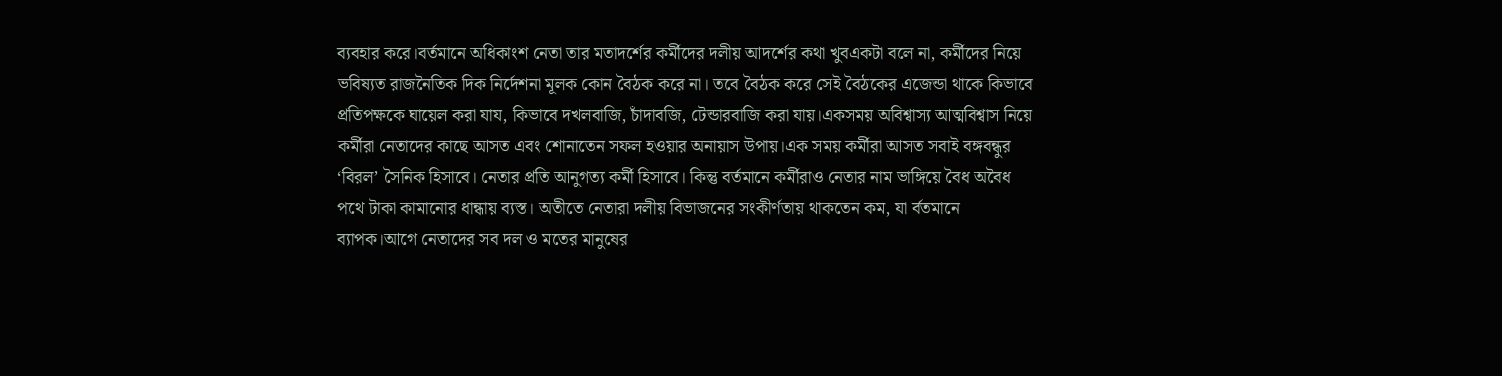ব্যবহার করে।বর্তমানে অধিকাংশ নেতা তার মতাদর্শের কর্মীদের দলীয় আদর্শের কথা খুবএকটা বলে না, কর্মীদের নিয়ে ভবিষ্যত রাজনৈতিক দিক নির্দেশনা মূলক কোন বৈঠক করে না। তবে বৈঠক করে সেই বৈঠকের এজেন্ডা থাকে কিভাবে প্রতিপক্ষকে ঘায়েল করা যায, কিভাবে দখলবাজি, চাঁদাবজি, টেন্ডারবাজি করা যায়।একসময় অবিশ্বাস্য আত্মবিশ্বাস নিয়ে কর্মীরা নেতাদের কাছে আসত এবং শোনাতেন সফল হওয়ার অনায়াস উপায়।এক সময় কর্মীরা আসত সবাই বঙ্গবন্ধুর ‘বিরল’ সৈনিক হিসাবে। নেতার প্রতি আনুগত্য কর্মী হিসাবে। কিন্তু বর্তমানে কর্মীরাও নেতার নাম ভাঙ্গিয়ে বৈধ অবৈধ পথে টাকা কামানোর ধান্ধায় ব্যস্ত। অতীতে নেতারা দলীয় বিভাজনের সংকীর্ণতায় থাকতেন কম, যা র্বতমানে ব্যাপক।আগে নেতাদের সব দল ও মতের মানুষের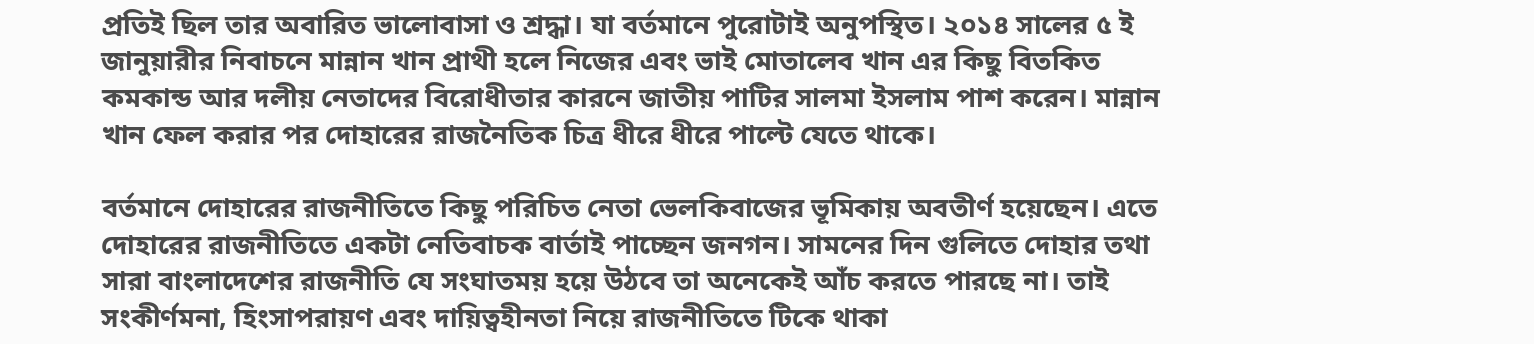প্রতিই ছিল তার অবারিত ভালোবাসা ও শ্রদ্ধা। যা বর্তমানে পুরোটাই অনুপস্থিত। ২০১৪ সালের ৫ ই জানুয়ারীর নিবাচনে মান্নান খান প্রাথী হলে নিজের এবং ভাই মোতালেব খান এর কিছু বিতকিত কমকান্ড আর দলীয় নেতাদের বিরোধীতার কারনে জাতীয় পাটির সালমা ইসলাম পাশ করেন। মান্নান খান ফেল করার পর দোহারের রাজনৈতিক চিত্র ধীরে ধীরে পাল্টে যেতে থাকে।

বর্তমানে দোহারের রাজনীতিতে কিছু পরিচিত নেতা ভেলকিবাজের ভূমিকায় অবতীর্ণ হয়েছেন। এতে দোহারের রাজনীতিতে একটা নেতিবাচক বার্তাই পাচ্ছেন জনগন। সামনের দিন গুলিতে দোহার তথা সারা বাংলাদেশের রাজনীতি যে সংঘাতময় হয়ে উঠবে তা অনেকেই আঁচ করতে পারছে না। তাই সংকীর্ণমনা, হিংসাপরায়ণ এবং দায়িত্বহীনতা নিয়ে রাজনীতিতে টিকে থাকা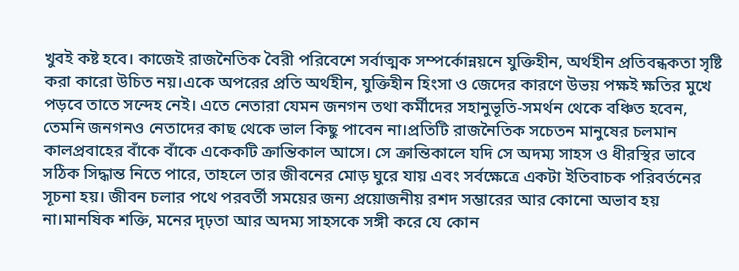খুবই কষ্ট হবে। কাজেই রাজনৈতিক বৈরী পরিবেশে সর্বাত্মক সম্পর্কোন্নয়নে যুক্তিহীন, অর্থহীন প্রতিবন্ধকতা সৃষ্টি করা কারো উচিত নয়।একে অপরের প্রতি অর্থহীন, যুক্তিহীন হিংসা ও জেদের কারণে উভয় পক্ষই ক্ষতির মুখে পড়বে তাতে সন্দেহ নেই। এতে নেতারা যেমন জনগন তথা কর্মীদের সহানুভূতি-সমর্থন থেকে বঞ্চিত হবেন, তেমনি জনগনও নেতাদের কাছ থেকে ভাল কিছু পাবেন না।প্রতিটি রাজনৈতিক সচেতন মানুষের চলমান কালপ্রবাহের বাঁকে বাঁকে একেকটি ক্রান্তিকাল আসে। সে ক্রান্তিকালে যদি সে অদম্য সাহস ও ধীরস্থির ভাবে সঠিক সিদ্ধান্ত নিতে পারে, তাহলে তার জীবনের মোড় ঘুরে যায় এবং সর্বক্ষেত্রে একটা ইতিবাচক পরিবর্তনের সূচনা হয়। জীবন চলার পথে পরবর্তী সময়ের জন্য প্রয়োজনীয় রশদ সম্ভারের আর কোনো অভাব হয় না।মানষিক শক্তি, মনের দৃঢ়তা আর অদম্য সাহসকে সঙ্গী করে যে কোন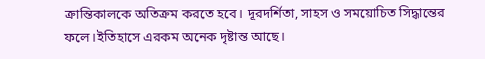ক্রান্তিকালকে অতিক্রম করতে হবে। দূরদর্শিতা, সাহস ও সময়োচিত সিদ্ধান্তের ফলে।ইতিহাসে এরকম অনেক দৃষ্টান্ত আছে।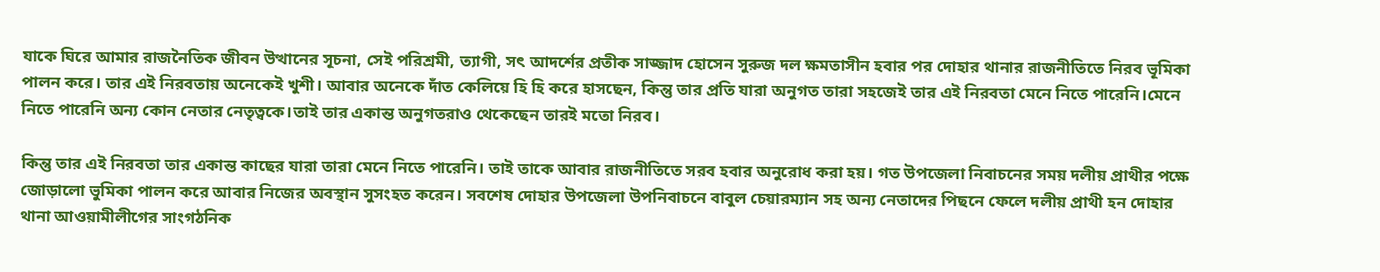যাকে ঘিরে আমার রাজনৈতিক জীবন উত্থানের সূচনা, সেই পরিশ্রমী, ত্যাগী, সৎ আদর্শের প্রতীক সাজ্জাদ হোসেন সুরুজ দল ক্ষমতাসীন হবার পর দোহার থানার রাজনীতিতে নিরব ভূমিকা পালন করে। তার এই নিরবতায় অনেকেই খুশী। আবার অনেকে দাঁত কেলিয়ে হি হি করে হাসছেন, কিন্তু তার প্রতি যারা অনুগত তারা সহজেই তার এই নিরবতা মেনে নিতে পারেনি।মেনে নিতে পারেনি অন্য কোন নেতার নেতৃত্বকে।তাই তার একান্ত অনুগতরাও থেকেছেন তারই মতো নিরব।

কিন্তু তার এই নিরবতা তার একান্ত কাছের যারা তারা মেনে নিতে পারেনি। তাই তাকে আবার রাজনীতিতে সরব হবার অনুরোধ করা হয়। গত উপজেলা নিবাচনের সময় দলীয় প্রাথীর পক্ষে জোড়ালো ভুমিকা পালন করে আবার নিজের অবস্থান সুসংহত করেন। সবশেষ দোহার উপজেলা উপনিবাচনে বাবুল চেয়ারম্যান সহ অন্য নেতাদের পিছনে ফেলে দলীয় প্রাথী হন দোহার থানা আওয়ামীলীগের সাংগঠনিক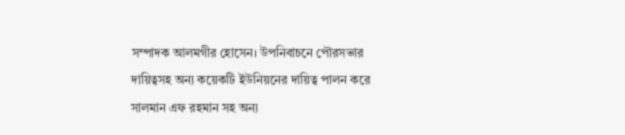সম্পাদক আলমগীর হোসেন। উপনিবাচনে পৌরসভার দায়িত্বসহ অন্য কয়েকটি ইউনিয়নের দায়িত্ব পালন করে সালমান এফ রহমান সহ অন্য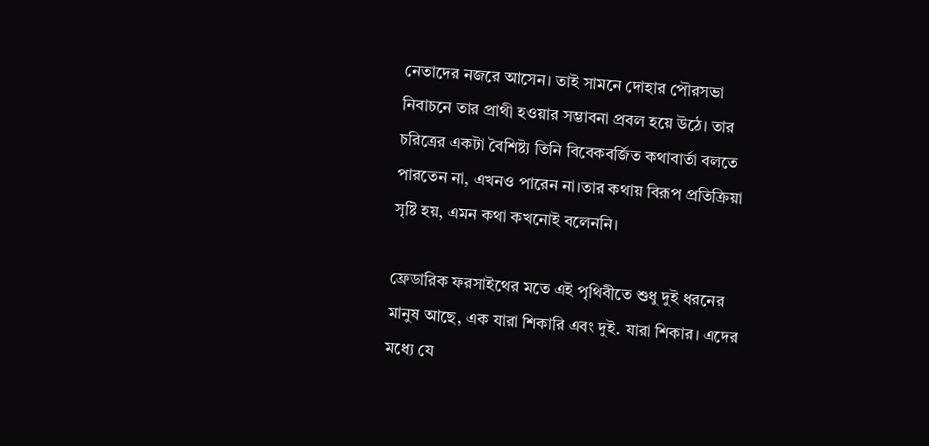নেতাদের নজরে আসেন। তাই সামনে দোহার পৌরসভা নিবাচনে তার প্রাথী হওয়ার সম্ভাবনা প্রবল হয়ে উঠে। তার চরিত্রের একটা বৈশিষ্ট্য তিনি বিবেকবর্জিত কথাবার্তা বলতে পারতেন না, এখনও পারেন না।তার কথায় বিরূপ প্রতিক্রিয়া সৃষ্টি হয়, এমন কথা কখনোই বলেননি।

ফ্রেডারিক ফরসাইথের মতে এই পৃথিবীতে শুধু দুই ধরনের মানুষ আছে, এক যারা শিকারি এবং দুই. যারা শিকার। এদের মধ্যে যে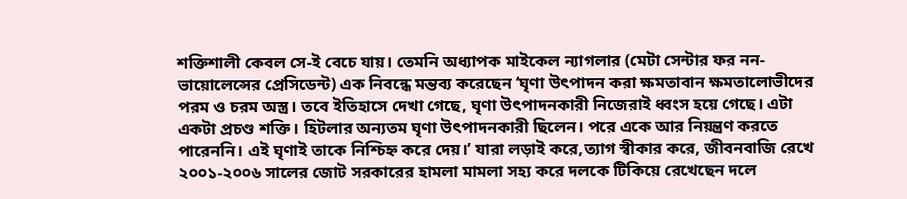শক্তিশালী কেবল সে-ই বেচে যায়। তেমনি অধ্যাপক মাইকেল ন্যাগলার (মেটা সেন্টার ফর নন-ভায়োলেন্সের প্রেসিডেন্ট) এক নিবন্ধে মন্তব্য করেছেন ‘ঘৃণা উৎপাদন করা ক্ষমতাবান ক্ষমতালোভীদের পরম ও চরম অস্ত্র। তবে ইতিহাসে দেখা গেছে, ঘৃণা উৎপাদনকারী নিজেরাই ধ্বংস হয়ে গেছে। এটা একটা প্রচণ্ড শক্তি। হিটলার অন্যতম ঘৃণা উৎপাদনকারী ছিলেন। পরে একে আর নিয়ন্ত্রণ করতে পারেননি। এই ঘৃণাই তাকে নিশ্চিহ্ন করে দেয়।’ যারা লড়াই করে,ত্যাগ স্বীকার করে, জীবনবাজি রেখে ২০০১-২০০৬ সালের জোট সরকারের হামলা মামলা সহ্য করে দলকে টিকিয়ে রেখেছেন দলে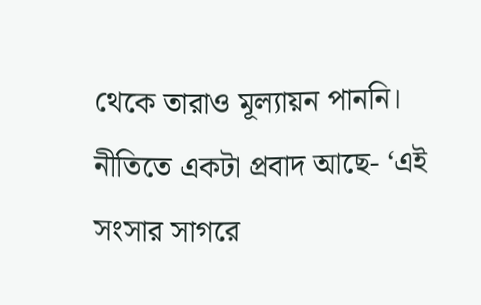থেকে তারাও মূল্যায়ন পাননি। নীতিতে একটা প্রবাদ আছে- ‘এই সংসার সাগরে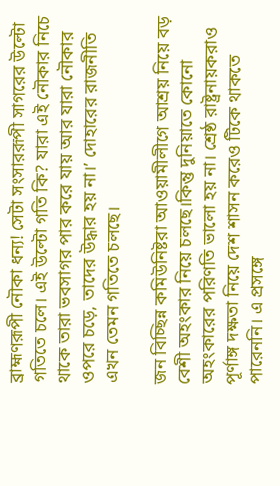ব্রাহ্মণরূপী নৌকা ধন্য! সেটা সংসাররূপী সাগরের উল্টো গতিতে চলে। এই উল্টো গতি কি? যারা এই নৌকার নিচে থাকে তারা ভবসাগর পার করে যায় আর যারা নৌকার ওপরে চড়ে, তাদের উদ্ধার হয় না।’ দোহারের রাজনীতি এখন তেমন গতিতে চলছে।

জন বিচ্ছিন্ন কমিউনিষ্টরা আওয়ামীলীগে আশ্রয় নিয়ে বড় বেশী অহংকার নিয়ে চলছে।কিন্তু দুনিয়াতে কোনো অহংকারের পরিণতি ভালো হয় না। শ্রেষ্ঠ রাষ্ট্রনায়করাও পূর্ণাঙ্গ দক্ষতা নিয়ে দেশ শাসন করেও টিকে থাকতে পারেননি। এ প্রসঙ্গে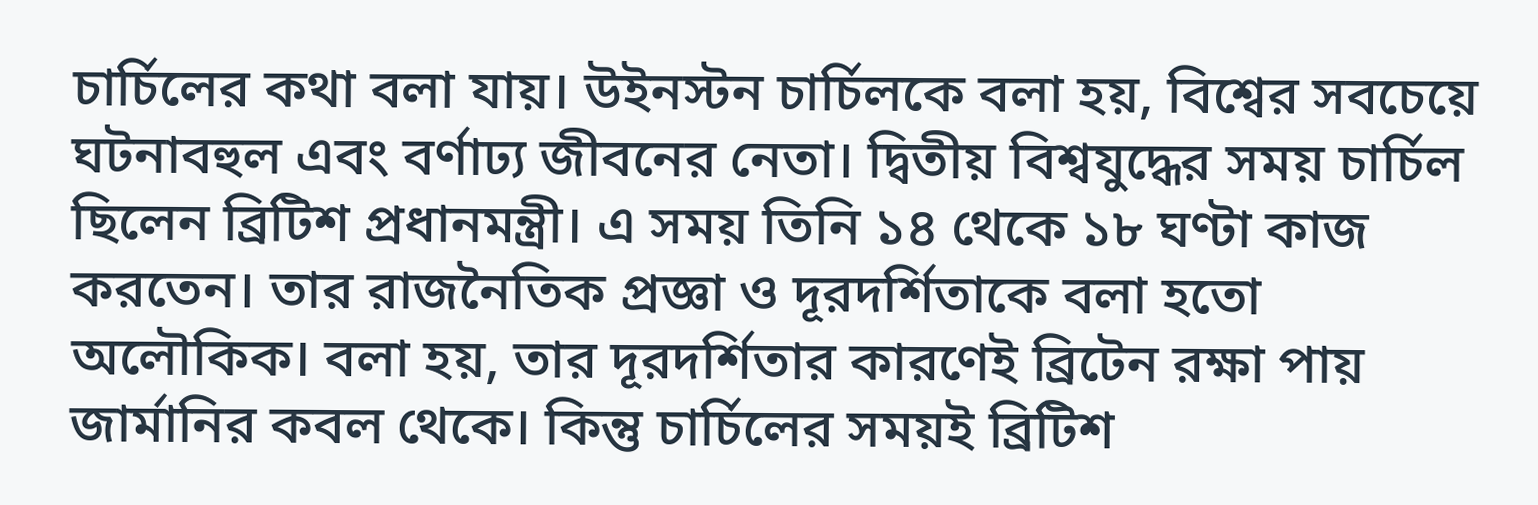চার্চিলের কথা বলা যায়। উইনস্টন চার্চিলকে বলা হয়, বিশ্বের সবচেয়ে ঘটনাবহুল এবং বর্ণাঢ্য জীবনের নেতা। দ্বিতীয় বিশ্বযুদ্ধের সময় চার্চিল ছিলেন ব্রিটিশ প্রধানমন্ত্রী। এ সময় তিনি ১৪ থেকে ১৮ ঘণ্টা কাজ করতেন। তার রাজনৈতিক প্রজ্ঞা ও দূরদর্শিতাকে বলা হতো অলৌকিক। বলা হয়, তার দূরদর্শিতার কারণেই ব্রিটেন রক্ষা পায় জার্মানির কবল থেকে। কিন্তু চার্চিলের সময়ই ব্রিটিশ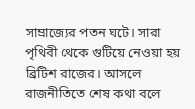সাম্রাজ্যের পতন ঘটে। সারা পৃথিবী থেকে গুটিয়ে নেওয়া হয় ব্রিটিশ রাজের। আসলে রাজনীতিতে শেষ কথা বলে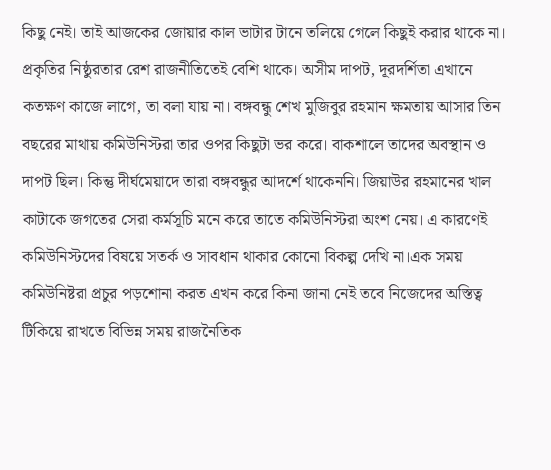কিছু নেই। তাই আজকের জোয়ার কাল ভাটার টানে তলিয়ে গেলে কিছুই করার থাকে না। প্রকৃতির নিষ্ঠুরতার রেশ রাজনীতিতেই বেশি থাকে। অসীম দাপট, দূরদর্শিতা এখানে কতক্ষণ কাজে লাগে, তা বলা যায় না। বঙ্গবন্ধু শেখ মুজিবুর রহমান ক্ষমতায় আসার তিন বছরের মাথায় কমিউনিস্টরা তার ওপর কিছুটা ভর করে। বাকশালে তাদের অবস্থান ও দাপট ছিল। কিন্তু দীর্ঘমেয়াদে তারা বঙ্গবন্ধুর আদর্শে থাকেননি। জিয়াউর রহমানের খাল কাটাকে জগতের সেরা কর্মসূচি মনে করে তাতে কমিউনিস্টরা অংশ নেয়। এ কারণেই কমিউনিস্টদের বিষয়ে সতর্ক ও সাবধান থাকার কোনো বিকল্প দেখি না।এক সময় কমিউনিষ্টরা প্রচুর পড়শোনা করত এখন করে কিনা জানা নেই তবে নিজেদের অস্তিত্ব টিকিয়ে রাখতে বিভিন্ন সময় রাজনৈতিক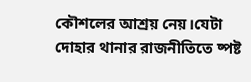কৌশলের আশ্রয় নেয়।যেটা দোহার থানার রাজনীতিতে ষ্পষ্ট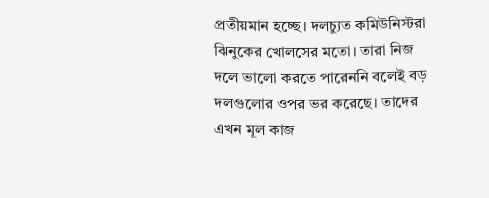প্রতীয়মান হচ্ছে। দলচ্যুত কমিউনিস্টরা ঝিনুকের খোলসের মতো। তারা নিজ দলে ভালো করতে পারেননি বলেই বড় দলগুলোর ওপর ভর করেছে। তাদের এখন মূল কাজ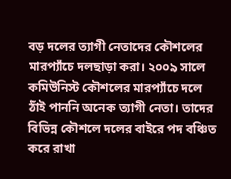বড় দলের ত্যাগী নেতাদের কৌশলের মারপ্যাঁচে দলছাড়া করা। ২০০৯ সালে কমিউনিস্ট কৌশলের মারপ্যাঁচে দলে ঠাঁই পাননি অনেক ত্যাগী নেতা। তাদের বিভিন্ন কৌশলে দলের বাইরে পদ বঞ্চিত করে রাখা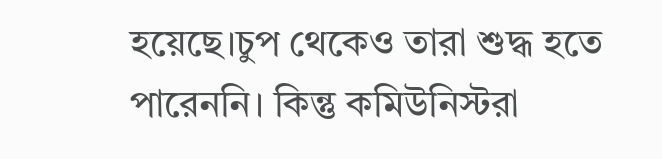হয়েছে।চুপ থেকেও তারা শুদ্ধ হতে পারেননি। কিন্তু কমিউনিস্টরা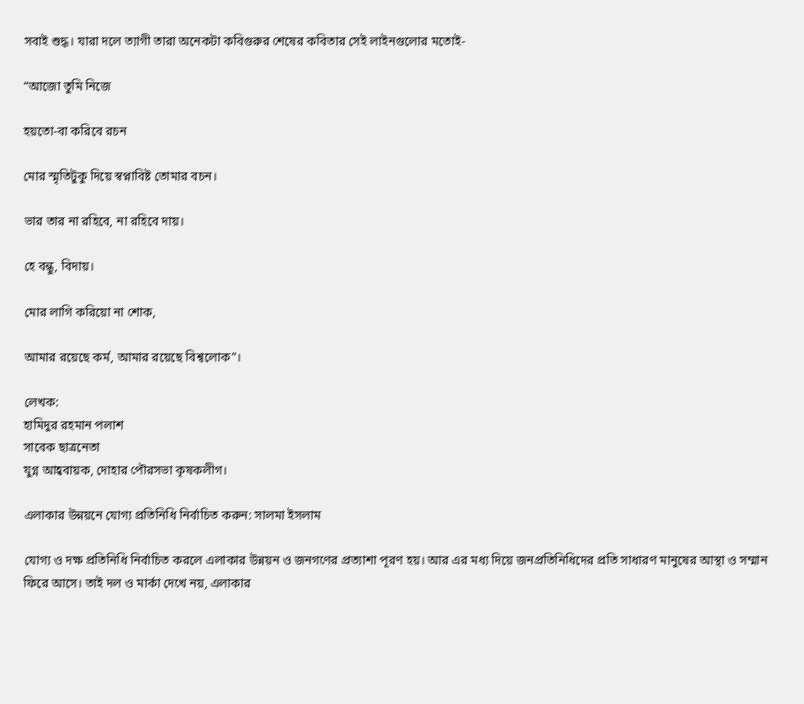সবাই শুদ্ধ। যারা দলে ত্যাগী তারা অনেকটা কবিগুরুর শেষের কবিতার সেই লাইনগুলোর মতোই-

“আজো তুমি নিজে

হয়তো-বা করিবে রচন

মোর স্মৃতিটুকু দিয়ে স্বপ্নাবিষ্ট তোমার বচন।

ভার তার না রহিবে, না রহিবে দায়।

হে বন্ধু, বিদায়।

মোর লাগি করিয়ো না শোক,

আমার রয়েছে কর্ম, আমার রয়েছে বিশ্বলোক”।

লেখক:
হামিদুর রহমান পলাশ
সাবেক ছাত্রনেতা
যুগ্ন আহ্ববায়ক, দোহার পৌরসভা কৃষকলীগ।

এলাকার উন্নয়নে যোগ্য প্রতিনিধি নির্বাচিত করুন: সালমা ইসলাম

যোগ্য ও দক্ষ প্রতিনিধি নির্বাচিত করলে এলাকার উন্নয়ন ও জনগণের প্রত্যাশা পূরণ হয়। আর এর মধ্য দিয়ে জনপ্রতিনিধিদের প্রতি সাধারণ মানুষের আস্থা ও সম্মান ফিরে আসে। তাই দল ও মার্কা দেখে নয়, এলাকার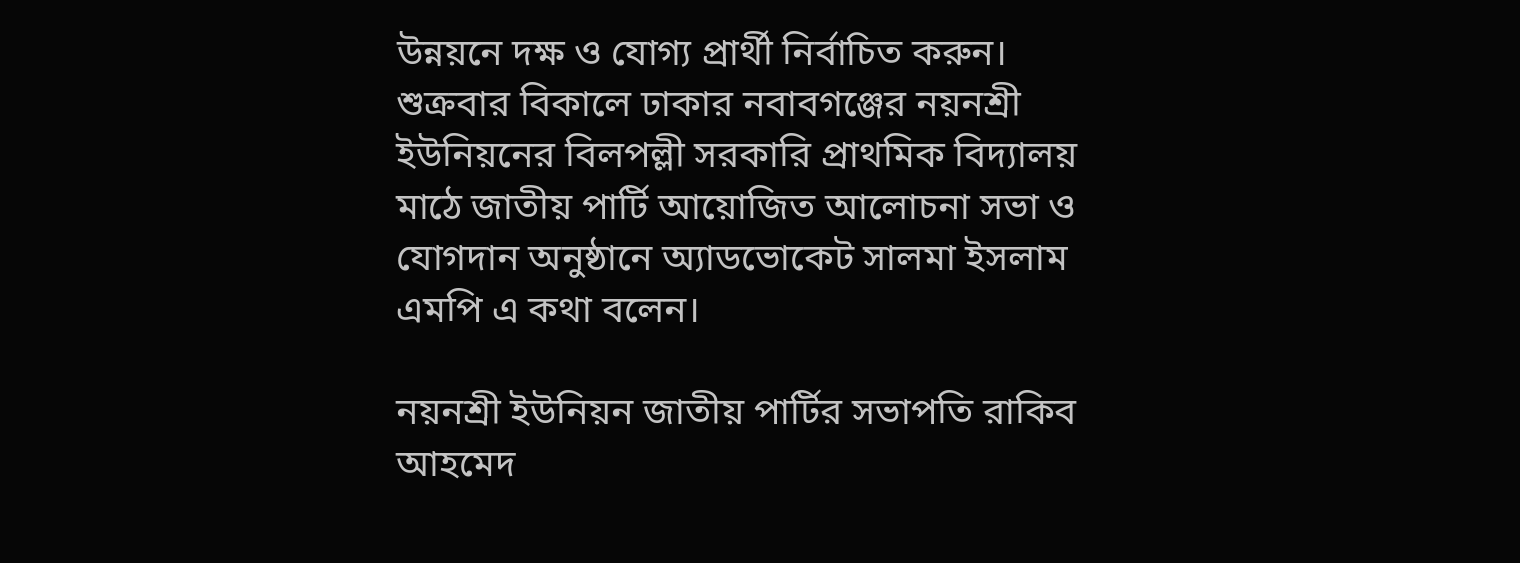উন্নয়নে দক্ষ ও যোগ্য প্রার্থী নির্বাচিত করুন। শুক্রবার বিকালে ঢাকার নবাবগঞ্জের নয়নশ্রী ইউনিয়নের বিলপল্লী সরকারি প্রাথমিক বিদ্যালয় মাঠে জাতীয় পার্টি আয়োজিত আলোচনা সভা ও যোগদান অনুষ্ঠানে অ্যাডভোকেট সালমা ইসলাম এমপি এ কথা বলেন।

নয়নশ্রী ইউনিয়ন জাতীয় পার্টির সভাপতি রাকিব আহমেদ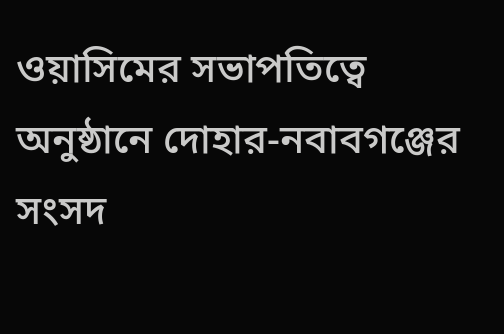ওয়াসিমের সভাপতিত্বে অনুষ্ঠানে দোহার-নবাবগঞ্জের সংসদ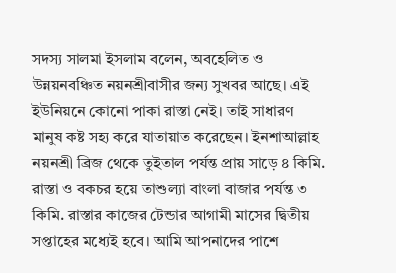সদস্য সালমা ইসলাম বলেন, অবহেলিত ও উন্নয়নবঞ্চিত নয়নশ্রীবাসীর জন্য সুখবর আছে। এই ইউনিয়নে কোনো পাকা রাস্তা নেই। তাই সাধারণ মানুষ কষ্ট সহ্য করে যাতায়াত করেছেন। ইনশাআল্লাহ নয়নশ্রী ব্রিজ থেকে তুইতাল পর্যন্ত প্রায় সাড়ে ৪ কিমি. রাস্তা ও বকচর হয়ে তাশুল্যা বাংলা বাজার পর্যন্ত ৩ কিমি. রাস্তার কাজের টেন্ডার আগামী মাসের দ্বিতীয় সপ্তাহের মধ্যেই হবে। আমি আপনাদের পাশে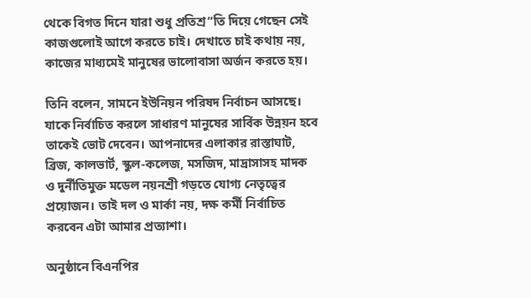থেকে বিগত দিনে যারা শুধু প্রতিশ্র“তি দিয়ে গেছেন সেই কাজগুলোই আগে করতে চাই। দেখাতে চাই কথায় নয়, কাজের মাধ্যমেই মানুষের ভালোবাসা অর্জন করতে হয়।

তিনি বলেন, সামনে ইউনিয়ন পরিষদ নির্বাচন আসছে। যাকে নির্বাচিত করলে সাধারণ মানুষের সার্বিক উন্নয়ন হবে তাকেই ভোট দেবেন। আপনাদের এলাকার রাস্তাঘাট, ব্রিজ, কালভার্ট, স্কুল-কলেজ, মসজিদ, মাদ্রাসাসহ মাদক ও দুর্নীতিমুক্ত মডেল নয়নশ্রী গড়তে যোগ্য নেতৃত্বের প্রয়োজন। তাই দল ও মার্কা নয়, দক্ষ কর্মী নির্বাচিত করবেন এটা আমার প্রত্যাশা।

অনুষ্ঠানে বিএনপির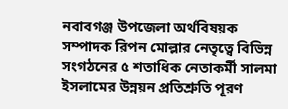নবাবগঞ্জ উপজেলা অর্থবিষয়ক সম্পাদক রিপন মোল্লার নেতৃত্বে বিভিন্ন সংগঠনের ৫ শতাধিক নেতাকর্মী সালমা ইসলামের উন্নয়ন প্রতিশ্রুতি পূরণ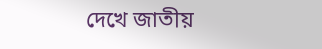দেখে জাতীয়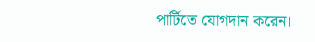পার্টিতে যোগদান করেন।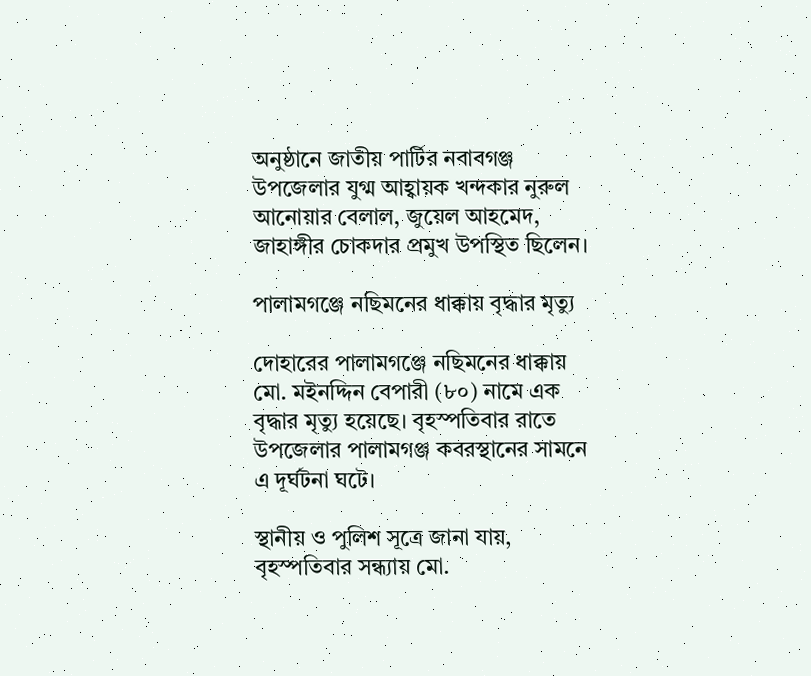অনুষ্ঠানে জাতীয় পার্টির নবাবগঞ্জ উপজেলার যুগ্ম আহ্বায়ক খন্দকার নুরুল আনোয়ার বেলাল, জুয়েল আহমেদ, জাহাঙ্গীর চোকদার প্রমুখ উপস্থিত ছিলেন।

পালামগঞ্জে নছিমনের ধাক্কায় বৃদ্ধার মৃত্যু

দোহারের পালামগঞ্জে নছিমনের ধাক্কায় মো. মইনদ্দিন বেপারী (৮০) নামে এক বৃদ্ধার মৃত্যু হয়েছে। বৃহস্পতিবার রাতে উপজেলার পালামগঞ্জ কবরস্থানের সামনে এ দূর্ঘটনা ঘটে।

স্থানীয় ও পুলিশ সূত্রে জানা যায়, বৃহস্পতিবার সন্ধ্যায় মো.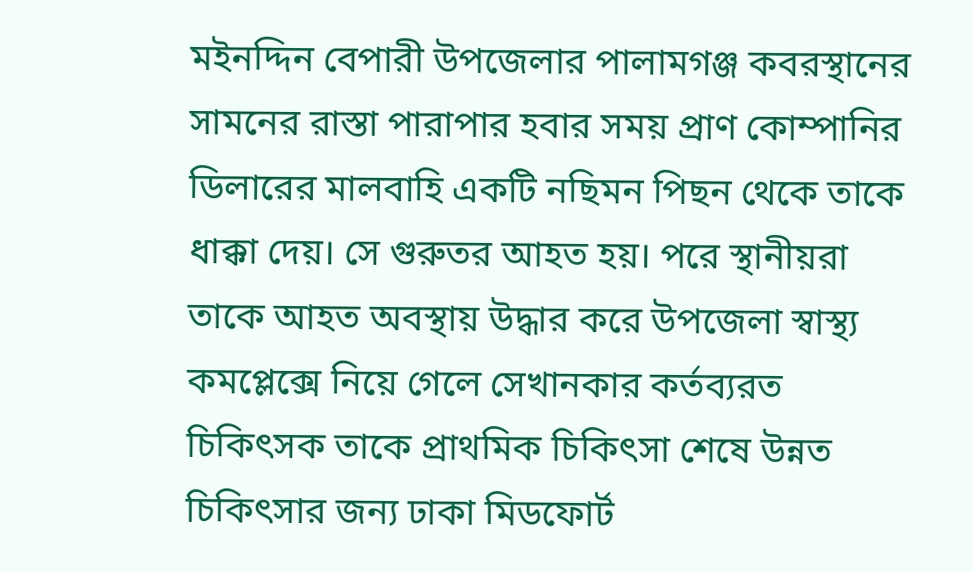মইনদ্দিন বেপারী উপজেলার পালামগঞ্জ কবরস্থানের সামনের রাস্তা পারাপার হবার সময় প্রাণ কোম্পানির ডিলারের মালবাহি একটি নছিমন পিছন থেকে তাকে ধাক্কা দেয়। সে গুরুতর আহত হয়। পরে স্থানীয়রা তাকে আহত অবস্থায় উদ্ধার করে উপজেলা স্বাস্থ্য কমপ্লেক্সে নিয়ে গেলে সেখানকার কর্তব্যরত চিকিৎসক তাকে প্রাথমিক চিকিৎসা শেষে উন্নত চিকিৎসার জন্য ঢাকা মিডফোর্ট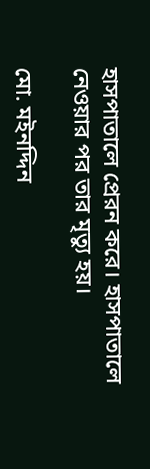হাসপাতালে প্রেরন করে। হাসপাতালে নেওয়ার পর তার মৃত্যু হয়।

মো. মইনদ্দিন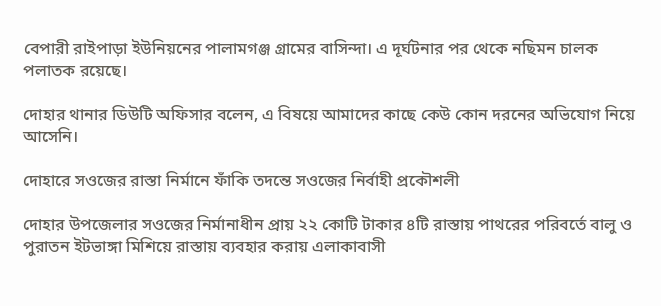বেপারী রাইপাড়া ইউনিয়নের পালামগঞ্জ গ্রামের বাসিন্দা। এ দূর্ঘটনার পর থেকে নছিমন চালক পলাতক রয়েছে।

দোহার থানার ডিউটি অফিসার বলেন, এ বিষয়ে আমাদের কাছে কেউ কোন দরনের অভিযোগ নিয়ে আসেনি।

দোহারে সওজের রাস্তা নির্মানে ফাঁকি তদন্তে সওজের নির্বাহী প্রকৌশলী

দোহার উপজেলার সওজের নির্মানাধীন প্রায় ২২ কোটি টাকার ৪টি রাস্তায় পাথরের পরিবর্তে বালু ও পুরাতন ইটভাঙ্গা মিশিয়ে রাস্তায় ব্যবহার করায় এলাকাবাসী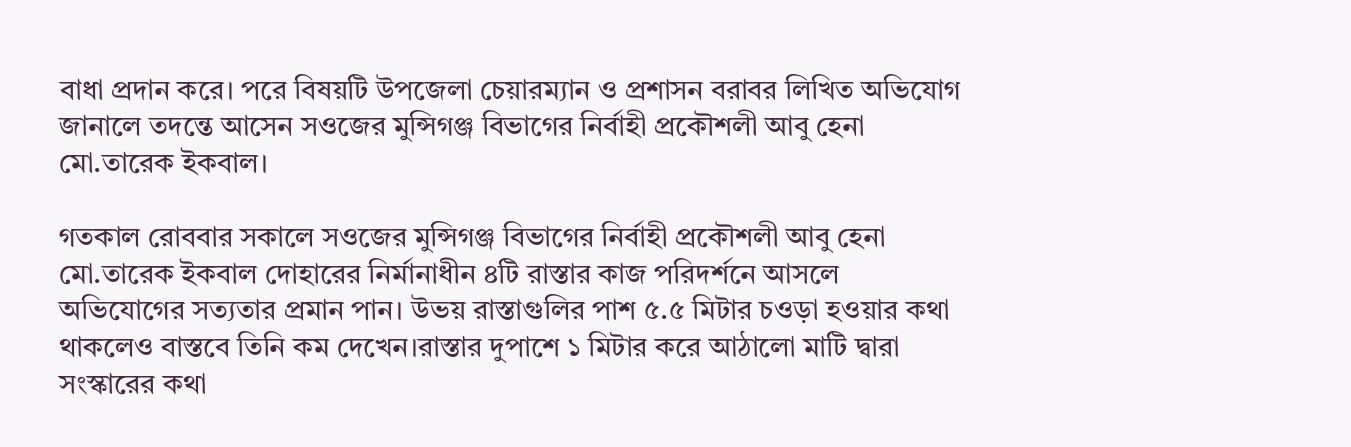বাধা প্রদান করে। পরে বিষয়টি উপজেলা চেয়ারম্যান ও প্রশাসন বরাবর লিখিত অভিযোগ জানালে তদন্তে আসেন সওজের মুন্সিগঞ্জ বিভাগের নির্বাহী প্রকৌশলী আবু হেনা মো.তারেক ইকবাল।

গতকাল রোববার সকালে সওজের মুন্সিগঞ্জ বিভাগের নির্বাহী প্রকৌশলী আবু হেনা মো.তারেক ইকবাল দোহারের নির্মানাধীন ৪টি রাস্তার কাজ পরিদর্শনে আসলে অভিযোগের সত্যতার প্রমান পান। উভয় রাস্তাগুলির পাশ ৫.৫ মিটার চওড়া হওয়ার কথা থাকলেও বাস্তবে তিনি কম দেখেন।রাস্তার দুপাশে ১ মিটার করে আঠালো মাটি দ্বারা সংস্কারের কথা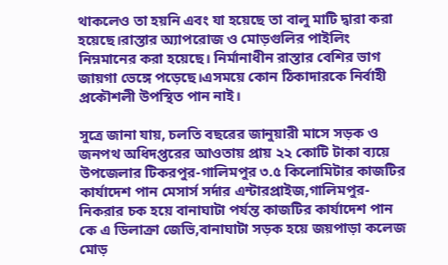থাকলেও তা হয়নি এবং যা হয়েছে তা বালু মাটি দ্বারা করা হয়েছে।রাস্তার অ্যাপরোজ ও মোড়গুলির পাইলিং নিম্নমানের করা হয়েছে। নির্মানাধীন রাস্তার বেশির ভাগ জায়গা ভেঙ্গে পড়েছে।এসময়ে কোন ঠিকাদারকে নির্বাহী প্রকৌশলী উপস্থিত পান নাই।

সুত্রে জানা যায়, চলতি বছরের জানুয়ারী মাসে সড়ক ও জনপথ অধিদপ্তরের আওতায় প্রায় ২২ কোটি টাকা ব্যয়ে উপজেলার টিকরপুর-গালিমপুর ৩.৫ কিলোমিটার কাজটির কার্যাদেশ পান মেসার্স সর্দার এন্টারপ্রাইজ,গালিমপুর-নিকরার চক হয়ে বানাঘাটা পর্যন্ত কাজটির কার্যাদেশ পান কে এ ডিলাক্রা জেভি,বানাঘাটা সড়ক হয়ে জয়পাড়া কলেজ মোড়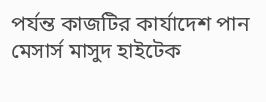পর্যন্ত কাজটির কার্যাদেশ পান মেসার্স মাসুদ হাইটেক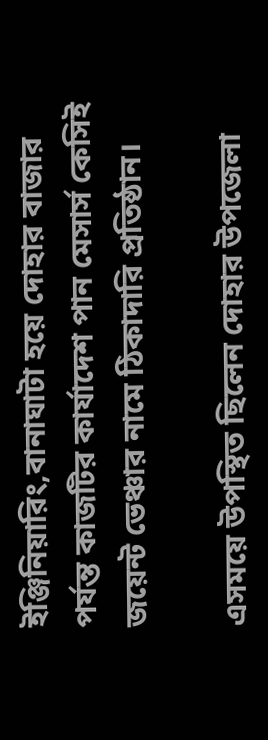ইঞ্জিনিয়ারিং,বানাঘাটা হয়ে দোহার বাজার পর্যন্ত কাজটির কার্যাদেশ পান মেসার্স কেসিই জয়েন্ট ভেঞ্চার নামে ঠিকাদারি প্রতিষ্ঠান।

এসময়ে উপস্থিত ছিলেন দোহার উপজেলা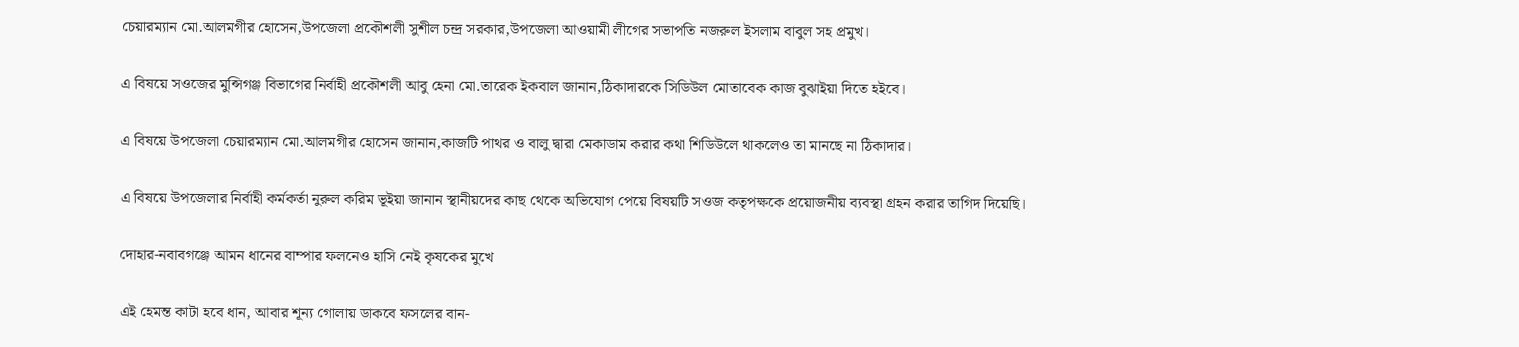চেয়ারম্যান মো.আলমগীর হোসেন,উপজেলা প্রকৌশলী সুশীল চন্দ্র সরকার,উপজেলা আওয়ামী লীগের সভাপতি নজরুল ইসলাম বাবুল সহ প্রমুখ।

এ বিষয়ে সওজের মুন্সিগঞ্জ বিভাগের নির্বাহী প্রকৌশলী আবু হেনা মো.তারেক ইকবাল জানান,ঠিকাদারকে সিডিউল মোতাবেক কাজ বুঝাইয়া দিতে হইবে।

এ বিষয়ে উপজেলা চেয়ারম্যান মো.আলমগীর হোসেন জানান,কাজটি পাথর ও বালু দ্বারা মেকাডাম করার কথা শিডিউলে থাকলেও তা মানছে না ঠিকাদার।

এ বিষয়ে উপজেলার নির্বাহী কর্মকর্তা নুরুল করিম ভূইয়া জানান স্থানীয়দের কাছ থেকে অভিযোগ পেয়ে বিষয়টি সওজ কতৃপক্ষকে প্রয়োজনীয় ব্যবস্থা গ্রহন করার তাগিদ দিয়েছি।

দোহার-নবাবগঞ্জে আমন ধানের বাম্পার ফলনেও হাসি নেই কৃষকের মুখে

এই হেমন্ত কাটা হবে ধান, আবার শূন্য গোলায় ডাকবে ফসলের বান-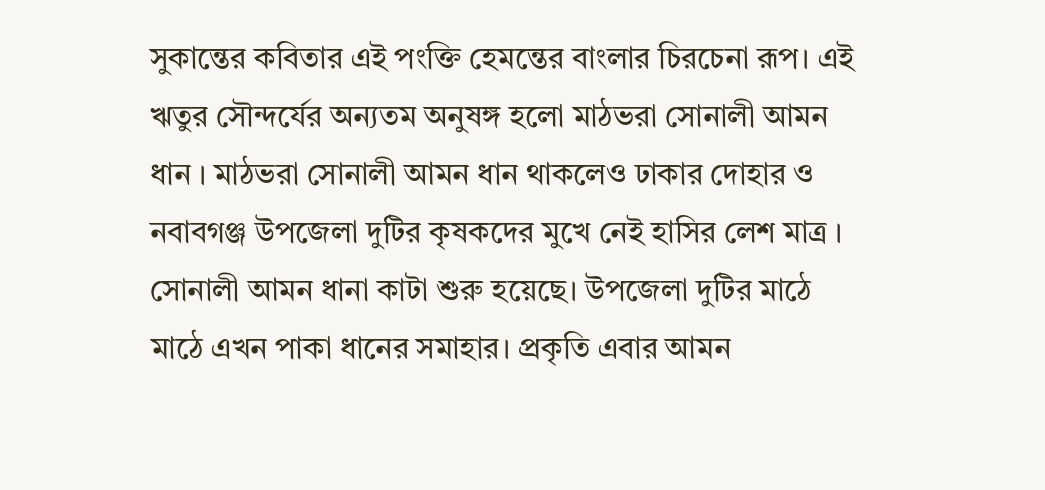সুকান্তের কবিতার এই পংক্তি হেমন্তের বাংলার চিরচেনা রূপ। এই ঋতুর সৌন্দর্যের অন্যতম অনুষঙ্গ হলো মাঠভরা সোনালী আমন ধান । মাঠভরা সোনালী আমন ধান থাকলেও ঢাকার দোহার ও নবাবগঞ্জ উপজেলা দুটির কৃষকদের মুখে নেই হাসির লেশ মাত্র । সোনালী আমন ধানা কাটা শুরু হয়েছে। উপজেলা দুটির মাঠে মাঠে এখন পাকা ধানের সমাহার। প্রকৃতি এবার আমন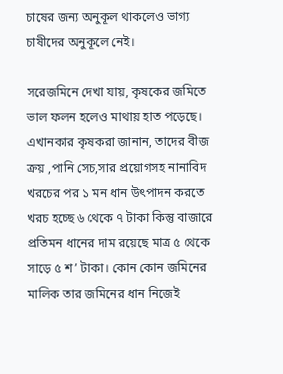চাষের জন্য অনুকূল থাকলেও ভাগ্য চাষীদের অনুকূলে নেই।

সরেজমিনে দেখা যায়, কৃষকের জমিতে ভাল ফলন হলেও মাথায় হাত পড়েছে। এখানকার কৃষকরা জানান, তাদের বীজ ক্রয় ,পানি সেচ,সার প্রয়োগসহ নানাবিদ খরচের পর ১ মন ধান উৎপাদন করতে খরচ হচ্ছে ৬ থেকে ৭ টাকা কিন্তু বাজারে প্রতিমন ধানের দাম রয়েছে মাত্র ৫ থেকে সাড়ে ৫ শ’ টাকা। কোন কোন জমিনের মালিক তার জমিনের ধান নিজেই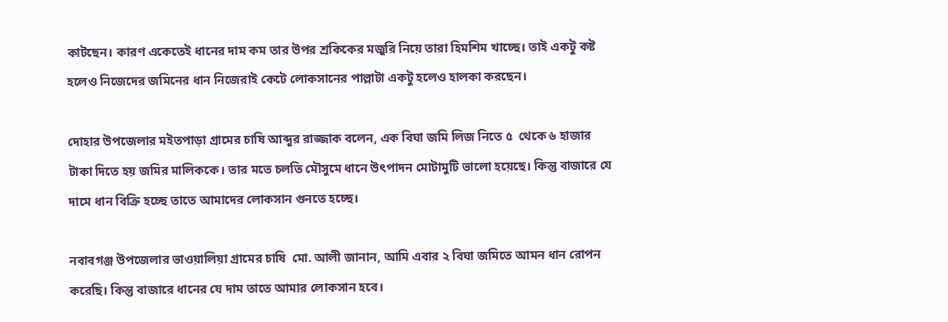কাটছেন। কারণ একেতেই ধানের দাম কম তার উপর শ্রকিকের মজুরি নিয়ে তারা হিমশিম খাচ্ছে। তাই একটু কষ্ট হলেও নিজেদের জমিনের ধান নিজেরাই কেটে লোকসানের পাল্লাটা একটু হলেও হালকা করছেন।

দোহার উপজেলার মইতপাড়া গ্রামের চাষি আব্দুর রাজ্জাক বলেন, এক বিঘা জমি লিজ নিতে ৫  থেকে ৬ হাজার টাকা দিতে হয় জমির মালিককে। তার মতে চলতি মৌসুমে ধানে উৎপাদন মোটামুটি ভালো হয়েছে। কিন্তু বাজারে যে দামে ধান বিক্রি হচ্ছে তাতে আমাদের লোকসান গুনতে হচ্ছে।

নবাবগঞ্জ উপজেলার ভাওয়ালিয়া গ্রামের চাষি  মো. আলী জানান, আমি এবার ২ বিঘা জমিতে আমন ধান রোপন করেছি। কিন্তু বাজারে ধানের যে দাম তাতে আমার লোকসান হবে।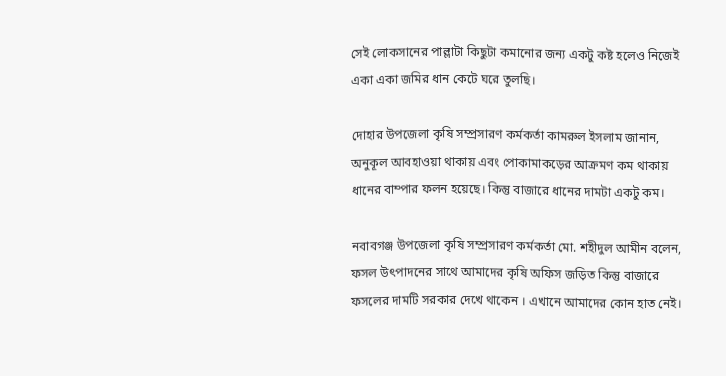সেই লোকসানের পাল্লাটা কিছুটা কমানোর জন্য একটু কষ্ট হলেও নিজেই একা একা জমির ধান কেটে ঘরে তুলছি।

দোহার উপজেলা কৃষি সম্প্রসারণ কর্মকর্তা কামরুল ইসলাম জানান, অনুকূল আবহাওয়া থাকায় এবং পোকামাকড়ের আক্রমণ কম থাকায় ধানের বাম্পার ফলন হয়েছে। কিন্তু বাজারে ধানের দামটা একটু কম।

নবাবগঞ্জ উপজেলা কৃষি সম্প্রসারণ কর্মকর্তা মো. শহীদুল আমীন বলেন, ফসল উৎপাদনের সাথে আমাদের কৃষি অফিস জড়িত কিন্তু বাজারে ফসলের দামটি সরকার দেখে থাকেন । এখানে আমাদের কোন হাত নেই।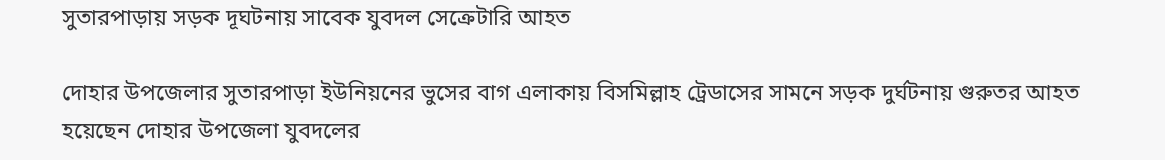সুতারপাড়ায় সড়ক দূঘটনায় সাবেক যুবদল সেক্রেটারি আহত

দোহার উপজেলার সুতারপাড়া ইউনিয়নের ভুসের বাগ এলাকায় বিসমিল্লাহ ট্রেডাসের সামনে সড়ক দুর্ঘটনায় গুরুতর আহত হয়েছেন দোহার উপজেলা যুবদলের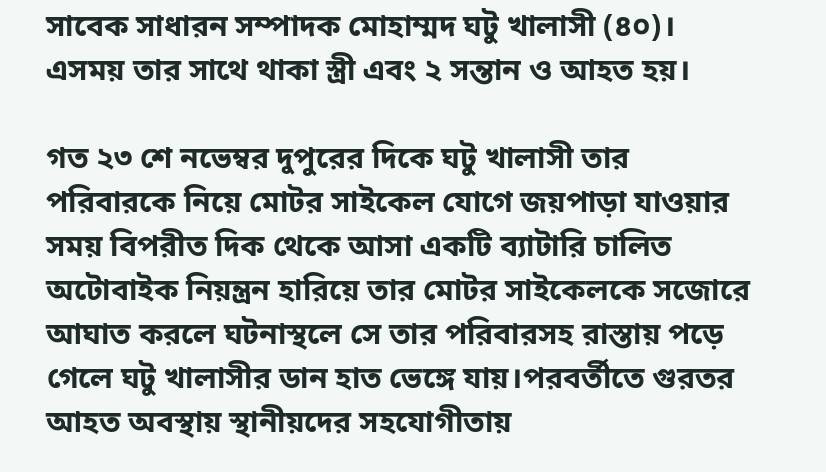সাবেক সাধারন সম্পাদক মোহাম্মদ ঘটু খালাসী (৪০)। এসময় তার সাথে থাকা স্ত্রী এবং ২ সন্তান ও আহত হয়।

গত ২৩ শে নভেম্বর দুপুরের দিকে ঘটু খালাসী তার পরিবারকে নিয়ে মোটর সাইকেল যোগে জয়পাড়া যাওয়ার সময় বিপরীত দিক থেকে আসা একটি ব্যাটারি চালিত অটোবাইক নিয়ন্ত্রন হারিয়ে তার মোটর সাইকেলকে সজোরে আঘাত করলে ঘটনাস্থলে সে তার পরিবারসহ রাস্তায় পড়ে গেলে ঘটু খালাসীর ডান হাত ভেঙ্গে যায়।পরবর্তীতে গুরতর আহত অবস্থায় স্থানীয়দের সহযোগীতায়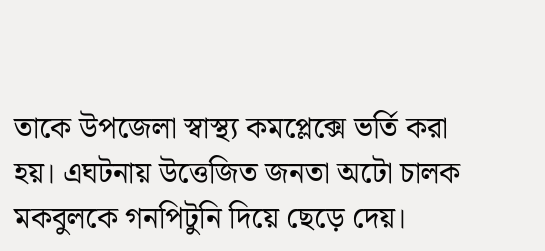তাকে উপজেলা স্বাস্থ্য কমপ্লেক্সে ভর্তি করা হয়। এঘটনায় উত্তেজিত জনতা অটো চালক মকবুলকে গনপিটুনি দিয়ে ছেড়ে দেয়।